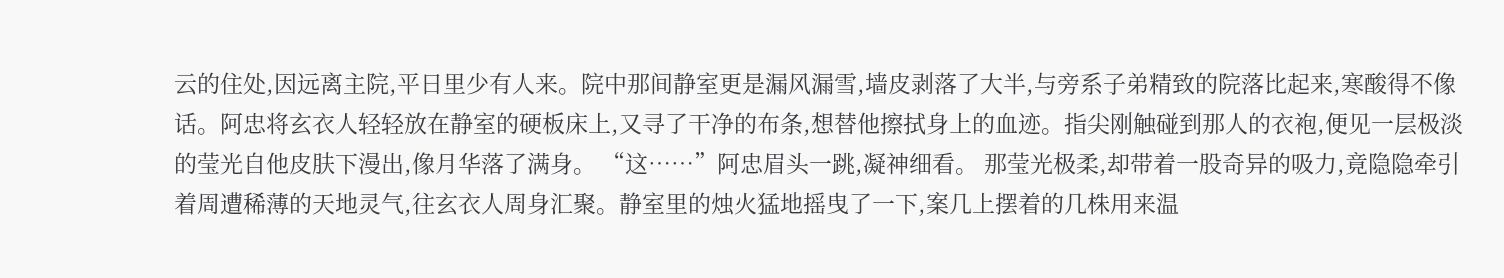云的住处,因远离主院,平日里少有人来。院中那间静室更是漏风漏雪,墙皮剥落了大半,与旁系子弟精致的院落比起来,寒酸得不像话。阿忠将玄衣人轻轻放在静室的硬板床上,又寻了干净的布条,想替他擦拭身上的血迹。指尖刚触碰到那人的衣袍,便见一层极淡的莹光自他皮肤下漫出,像月华落了满身。 “这……”阿忠眉头一跳,凝神细看。 那莹光极柔,却带着一股奇异的吸力,竟隐隐牵引着周遭稀薄的天地灵气,往玄衣人周身汇聚。静室里的烛火猛地摇曳了一下,案几上摆着的几株用来温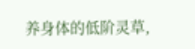养身体的低阶灵草,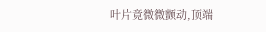叶片竟微微颤动,顶端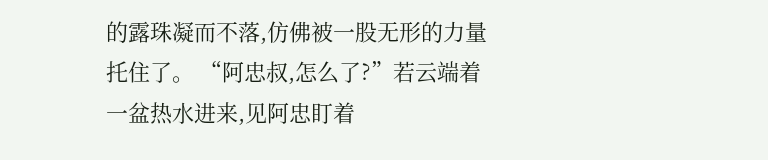的露珠凝而不落,仿佛被一股无形的力量托住了。 “阿忠叔,怎么了?”若云端着一盆热水进来,见阿忠盯着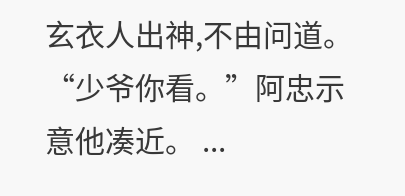玄衣人出神,不由问道。 “少爷你看。”阿忠示意他凑近。 ...